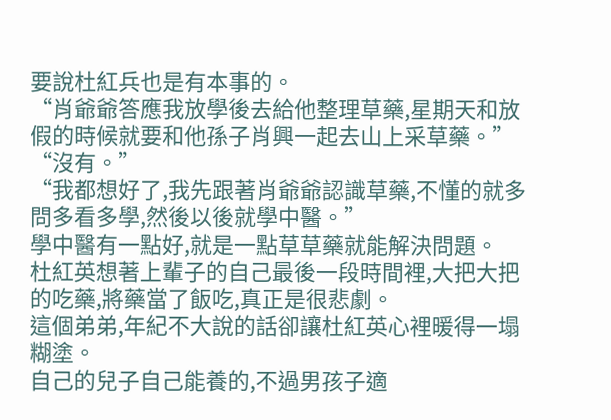要說杜紅兵也是有本事的。
“肖爺爺答應我放學後去給他整理草藥,星期天和放假的時候就要和他孫子肖興一起去山上采草藥。”
“沒有。”
“我都想好了,我先跟著肖爺爺認識草藥,不懂的就多問多看多學,然後以後就學中醫。”
學中醫有一點好,就是一點草草藥就能解決問題。
杜紅英想著上輩子的自己最後一段時間裡,大把大把的吃藥,將藥當了飯吃,真正是很悲劇。
這個弟弟,年紀不大說的話卻讓杜紅英心裡暖得一塌糊塗。
自己的兒子自己能養的,不過男孩子適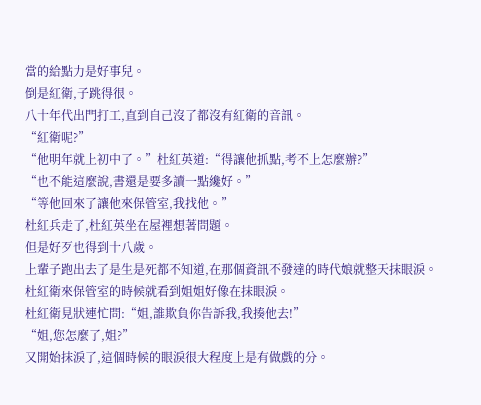當的給點力是好事兒。
倒是紅衛,子跳得很。
八十年代出門打工,直到自己沒了都沒有紅衛的音訊。
“紅衛呢?”
“他明年就上初中了。”杜紅英道:“得讓他抓點,考不上怎麼辦?”
“也不能這麼說,書還是要多讀一點纔好。”
“等他回來了讓他來保管室,我找他。”
杜紅兵走了,杜紅英坐在屋裡想著問題。
但是好歹也得到十八歲。
上輩子跑出去了是生是死都不知道,在那個資訊不發達的時代娘就整天抹眼淚。
杜紅衛來保管室的時候就看到姐姐好像在抹眼淚。
杜紅衛見狀連忙問:“姐,誰欺負你告訴我,我揍他去!”
“姐,您怎麼了,姐?”
又開始抹淚了,這個時候的眼淚很大程度上是有做戲的分。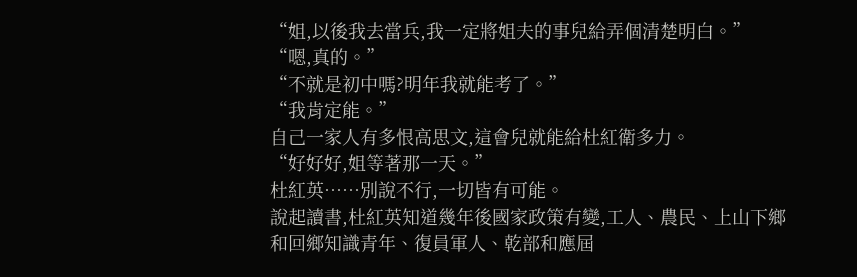“姐,以後我去當兵,我一定將姐夫的事兒給弄個清楚明白。”
“嗯,真的。”
“不就是初中嗎?明年我就能考了。”
“我肯定能。”
自己一家人有多恨高思文,這會兒就能給杜紅衛多力。
“好好好,姐等著那一天。”
杜紅英……別說不行,一切皆有可能。
說起讀書,杜紅英知道幾年後國家政策有變,工人、農民、上山下鄉和回鄉知識青年、復員軍人、乾部和應屆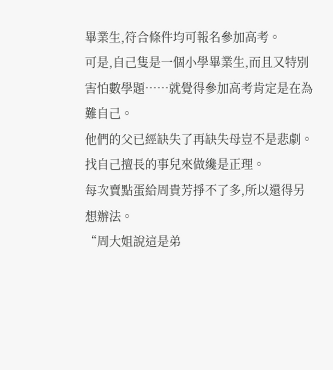畢業生,符合條件均可報名參加高考。
可是,自己隻是一個小學畢業生,而且又特別害怕數學題……就覺得參加高考肯定是在為難自己。
他們的父已經缺失了再缺失母豈不是悲劇。
找自己擅長的事兒來做纔是正理。
每次賣點蛋給周貴芳掙不了多,所以還得另想辦法。
“周大姐說這是弟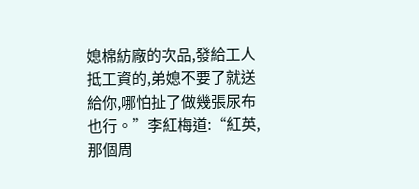媳棉紡廠的次品,發給工人抵工資的,弟媳不要了就送給你,哪怕扯了做幾張尿布也行。”李紅梅道:“紅英,那個周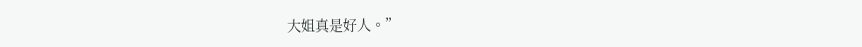大姐真是好人。”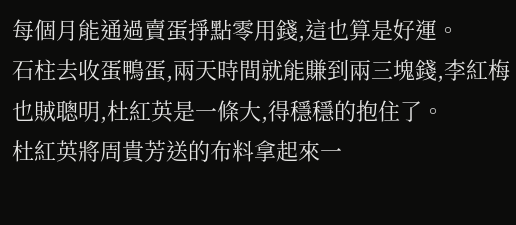每個月能通過賣蛋掙點零用錢,這也算是好運。
石柱去收蛋鴨蛋,兩天時間就能賺到兩三塊錢,李紅梅也賊聰明,杜紅英是一條大,得穩穩的抱住了。
杜紅英將周貴芳送的布料拿起來一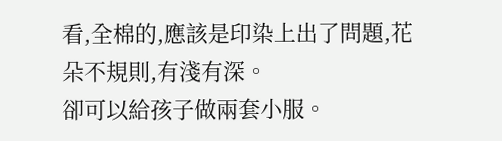看,全棉的,應該是印染上出了問題,花朵不規則,有淺有深。
卻可以給孩子做兩套小服。